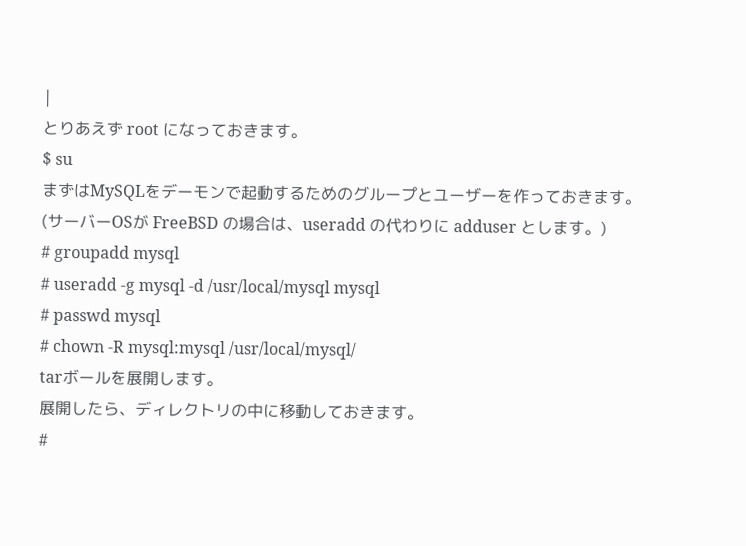|
とりあえず root になっておきます。
$ su
まずはMySQLをデーモンで起動するためのグループとユーザーを作っておきます。
(サーバーOSが FreeBSD の場合は、useradd の代わりに adduser とします。)
# groupadd mysql
# useradd -g mysql -d /usr/local/mysql mysql
# passwd mysql
# chown -R mysql:mysql /usr/local/mysql/
tarボールを展開します。
展開したら、ディレクトリの中に移動しておきます。
#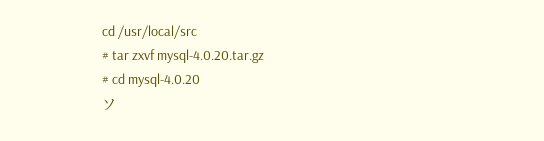cd /usr/local/src
# tar zxvf mysql-4.0.20.tar.gz
# cd mysql-4.0.20
ソ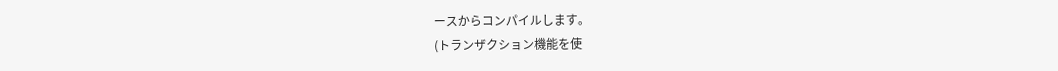ースからコンパイルします。
(トランザクション機能を使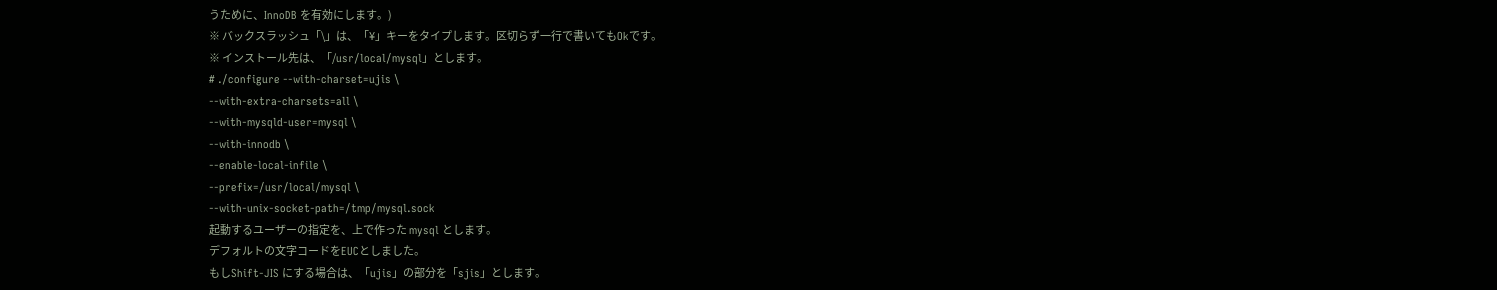うために、InnoDB を有効にします。)
※ バックスラッシュ「\」は、「¥」キーをタイプします。区切らず一行で書いてもOkです。
※ インストール先は、「/usr/local/mysql」とします。
# ./configure --with-charset=ujis \
--with-extra-charsets=all \
--with-mysqld-user=mysql \
--with-innodb \
--enable-local-infile \
--prefix=/usr/local/mysql \
--with-unix-socket-path=/tmp/mysql.sock
起動するユーザーの指定を、上で作った mysql とします。
デフォルトの文字コードをEUCとしました。
もしShift-JIS にする場合は、「ujis」の部分を「sjis」とします。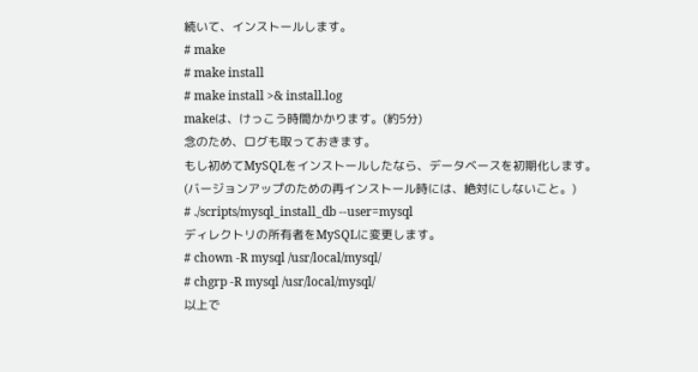続いて、インストールします。
# make
# make install
# make install >& install.log
makeは、けっこう時間かかります。(約5分)
念のため、ログも取っておきます。
もし初めてMySQLをインストールしたなら、データベースを初期化します。
(バージョンアップのための再インストール時には、絶対にしないこと。)
# ./scripts/mysql_install_db --user=mysql
ディレクトリの所有者をMySQLに変更します。
# chown -R mysql /usr/local/mysql/
# chgrp -R mysql /usr/local/mysql/
以上で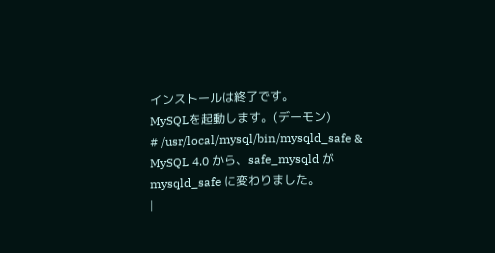インストールは終了です。
MySQLを起動します。(デーモン)
# /usr/local/mysql/bin/mysqld_safe &
MySQL 4.0 から、safe_mysqld が mysqld_safe に変わりました。
|